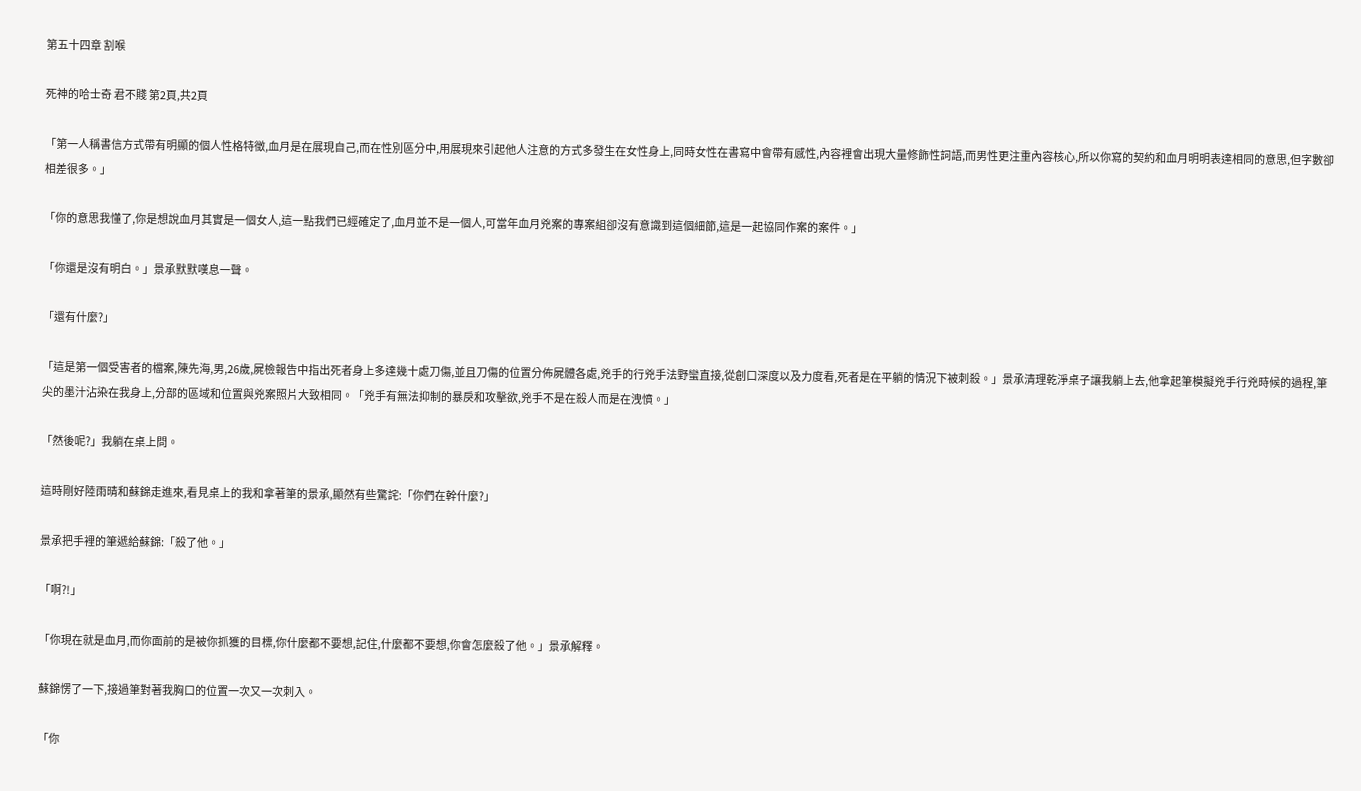第五十四章 割喉

死神的哈士奇 君不賤 第2頁,共2頁

「第一人稱書信方式帶有明顯的個人性格特徵,血月是在展現自己,而在性別區分中,用展現來引起他人注意的方式多發生在女性身上,同時女性在書寫中會帶有感性,內容裡會出現大量修飾性詞語,而男性更注重內容核心,所以你寫的契約和血月明明表達相同的意思,但字數卻相差很多。」

「你的意思我懂了,你是想說血月其實是一個女人,這一點我們已經確定了,血月並不是一個人,可當年血月兇案的專案組卻沒有意識到這個細節,這是一起協同作案的案件。」

「你還是沒有明白。」景承默默嘆息一聲。

「還有什麼?」

「這是第一個受害者的檔案,陳先海,男,26歲,屍檢報告中指出死者身上多達幾十處刀傷,並且刀傷的位置分佈屍體各處,兇手的行兇手法野蠻直接,從創口深度以及力度看,死者是在平躺的情況下被刺殺。」景承清理乾淨桌子讓我躺上去,他拿起筆模擬兇手行兇時候的過程,筆尖的墨汁沾染在我身上,分部的區域和位置與兇案照片大致相同。「兇手有無法抑制的暴戾和攻擊欲,兇手不是在殺人而是在洩憤。」

「然後呢?」我躺在桌上問。

這時剛好陸雨晴和蘇錦走進來,看見桌上的我和拿著筆的景承,顯然有些驚詫:「你們在幹什麼?」

景承把手裡的筆遞給蘇錦:「殺了他。」

「啊?!」

「你現在就是血月,而你面前的是被你抓獲的目標,你什麼都不要想,記住,什麼都不要想,你會怎麼殺了他。」景承解釋。

蘇錦愣了一下,接過筆對著我胸口的位置一次又一次刺入。

「你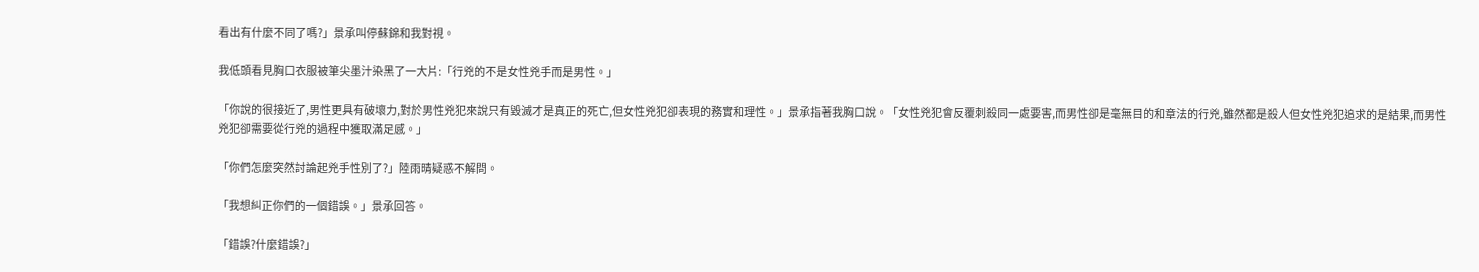看出有什麼不同了嗎?」景承叫停蘇錦和我對視。

我低頭看見胸口衣服被筆尖墨汁染黑了一大片:「行兇的不是女性兇手而是男性。」

「你說的很接近了,男性更具有破壞力,對於男性兇犯來說只有毀滅才是真正的死亡,但女性兇犯卻表現的務實和理性。」景承指著我胸口說。「女性兇犯會反覆刺殺同一處要害,而男性卻是毫無目的和章法的行兇,雖然都是殺人但女性兇犯追求的是結果,而男性兇犯卻需要從行兇的過程中獲取滿足感。」

「你們怎麼突然討論起兇手性別了?」陸雨晴疑惑不解問。

「我想糾正你們的一個錯誤。」景承回答。

「錯誤?什麼錯誤?」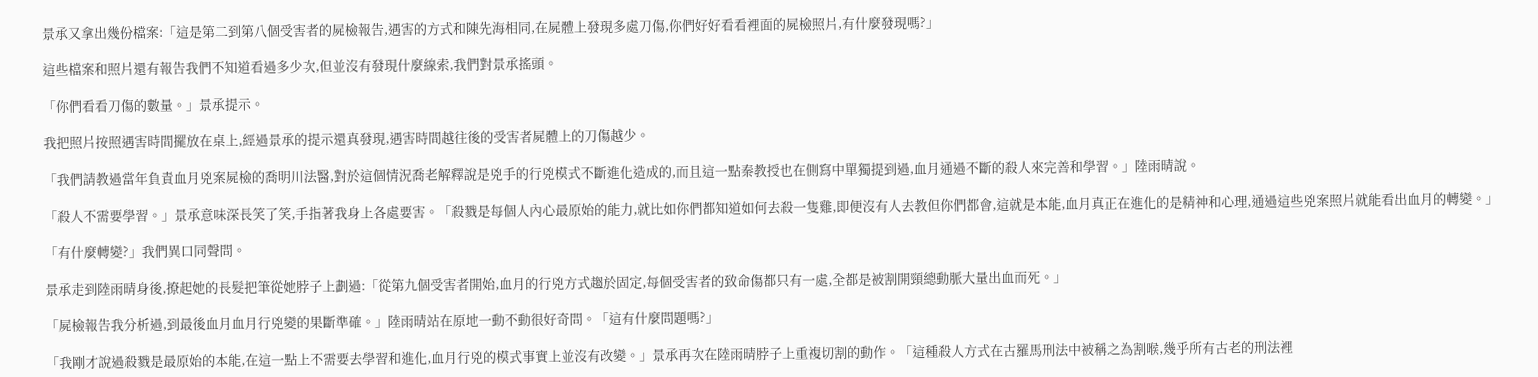景承又拿出幾份檔案:「這是第二到第八個受害者的屍檢報告,遇害的方式和陳先海相同,在屍體上發現多處刀傷,你們好好看看裡面的屍檢照片,有什麼發現嗎?」

這些檔案和照片還有報告我們不知道看過多少次,但並沒有發現什麼線索,我們對景承搖頭。

「你們看看刀傷的數量。」景承提示。

我把照片按照遇害時間擺放在桌上,經過景承的提示還真發現,遇害時間越往後的受害者屍體上的刀傷越少。

「我們請教過當年負責血月兇案屍檢的喬明川法醫,對於這個情況喬老解釋說是兇手的行兇模式不斷進化造成的,而且這一點秦教授也在側寫中單獨提到過,血月通過不斷的殺人來完善和學習。」陸雨晴說。

「殺人不需要學習。」景承意味深長笑了笑,手指著我身上各處要害。「殺戮是每個人內心最原始的能力,就比如你們都知道如何去殺一隻雞,即便沒有人去教但你們都會,這就是本能,血月真正在進化的是精神和心理,通過這些兇案照片就能看出血月的轉變。」

「有什麼轉變?」我們異口同聲問。

景承走到陸雨晴身後,撩起她的長髮把筆從她脖子上劃過:「從第九個受害者開始,血月的行兇方式趨於固定,每個受害者的致命傷都只有一處,全都是被割開頸總動脈大量出血而死。」

「屍檢報告我分析過,到最後血月血月行兇變的果斷準確。」陸雨晴站在原地一動不動很好奇問。「這有什麼問題嗎?」

「我剛才說過殺戮是最原始的本能,在這一點上不需要去學習和進化,血月行兇的模式事實上並沒有改變。」景承再次在陸雨晴脖子上重複切割的動作。「這種殺人方式在古羅馬刑法中被稱之為割喉,幾乎所有古老的刑法裡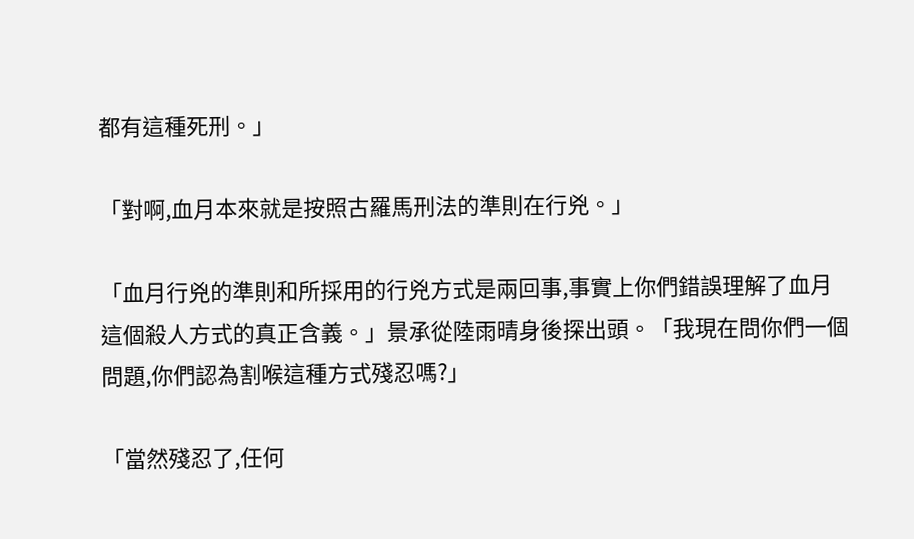都有這種死刑。」

「對啊,血月本來就是按照古羅馬刑法的準則在行兇。」

「血月行兇的準則和所採用的行兇方式是兩回事,事實上你們錯誤理解了血月這個殺人方式的真正含義。」景承從陸雨晴身後探出頭。「我現在問你們一個問題,你們認為割喉這種方式殘忍嗎?」

「當然殘忍了,任何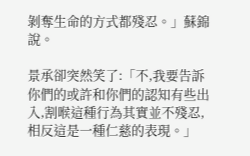剝奪生命的方式都殘忍。」蘇錦說。

景承卻突然笑了:「不,我要告訴你們的或許和你們的認知有些出入,割喉這種行為其實並不殘忍,相反這是一種仁慈的表現。」